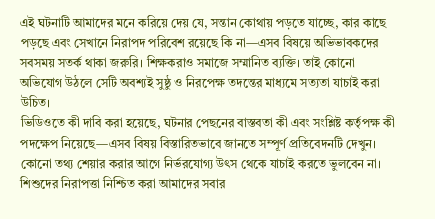এই ঘটনাটি আমাদের মনে করিয়ে দেয় যে, সন্তান কোথায় পড়তে যাচ্ছে, কার কাছে পড়ছে এবং সেখানে নিরাপদ পরিবেশ রয়েছে কি না—এসব বিষয়ে অভিভাবকদের সবসময় সতর্ক থাকা জরুরি। শিক্ষকরাও সমাজে সম্মানিত ব্যক্তি। তাই কোনো অভিযোগ উঠলে সেটি অবশ্যই সুষ্ঠু ও নিরপেক্ষ তদন্তের মাধ্যমে সত্যতা যাচাই করা উচিত।
ভিডিওতে কী দাবি করা হয়েছে, ঘটনার পেছনের বাস্তবতা কী এবং সংশ্লিষ্ট কর্তৃপক্ষ কী পদক্ষেপ নিয়েছে—এসব বিষয় বিস্তারিতভাবে জানতে সম্পূর্ণ প্রতিবেদনটি দেখুন। কোনো তথ্য শেয়ার করার আগে নির্ভরযোগ্য উৎস থেকে যাচাই করতে ভুলবেন না।
শিশুদের নিরাপত্তা নিশ্চিত করা আমাদের সবার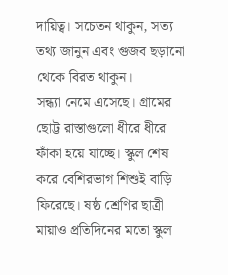দায়িত্ব। সচেতন থাকুন, সত্য তথ্য জানুন এবং গুজব ছড়ানো থেকে বিরত থাকুন।
সন্ধ্যা নেমে এসেছে। গ্রামের ছোট্ট রাস্তাগুলো ধীরে ধীরে ফাঁকা হয়ে যাচ্ছে। স্কুল শেষ করে বেশিরভাগ শিশুই বাড়ি ফিরেছে। ষষ্ঠ শ্রেণির ছাত্রী মায়াও প্রতিদিনের মতো স্কুল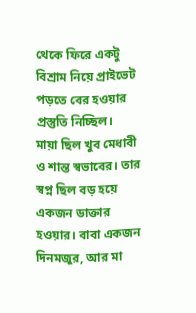থেকে ফিরে একটু বিশ্রাম নিয়ে প্রাইভেট পড়তে বের হওয়ার প্রস্তুতি নিচ্ছিল।
মায়া ছিল খুব মেধাবী ও শান্ত স্বভাবের। তার স্বপ্ন ছিল বড় হয়ে একজন ডাক্তার হওয়ার। বাবা একজন দিনমজুর, আর মা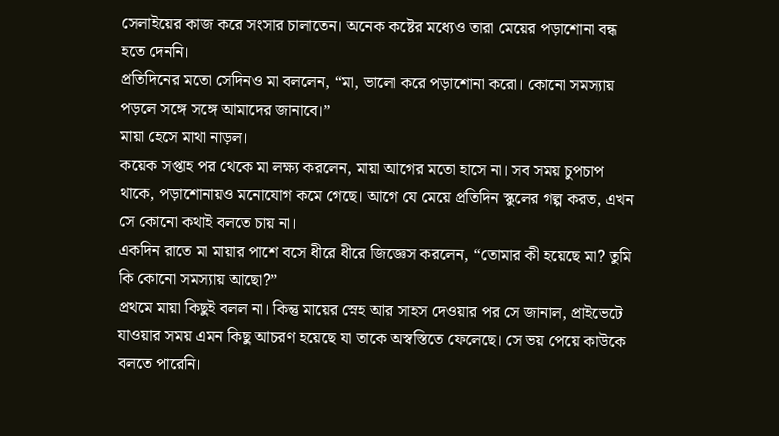সেলাইয়ের কাজ করে সংসার চালাতেন। অনেক কষ্টের মধ্যেও তারা মেয়ের পড়াশোনা বন্ধ হতে দেননি।
প্রতিদিনের মতো সেদিনও মা বললেন, “মা, ভালো করে পড়াশোনা করো। কোনো সমস্যায় পড়লে সঙ্গে সঙ্গে আমাদের জানাবে।”
মায়া হেসে মাথা নাড়ল।
কয়েক সপ্তাহ পর থেকে মা লক্ষ্য করলেন, মায়া আগের মতো হাসে না। সব সময় চুপচাপ থাকে, পড়াশোনায়ও মনোযোগ কমে গেছে। আগে যে মেয়ে প্রতিদিন স্কুলের গল্প করত, এখন সে কোনো কথাই বলতে চায় না।
একদিন রাতে মা মায়ার পাশে বসে ধীরে ধীরে জিজ্ঞেস করলেন, “তোমার কী হয়েছে মা? তুমি কি কোনো সমস্যায় আছো?”
প্রথমে মায়া কিছুই বলল না। কিন্তু মায়ের স্নেহ আর সাহস দেওয়ার পর সে জানাল, প্রাইভেটে যাওয়ার সময় এমন কিছু আচরণ হয়েছে যা তাকে অস্বস্তিতে ফেলেছে। সে ভয় পেয়ে কাউকে বলতে পারেনি।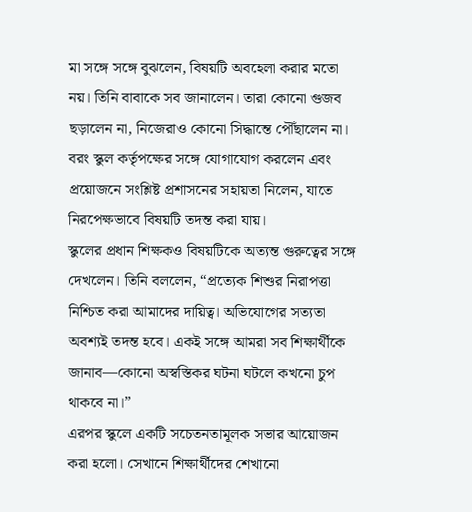মা সঙ্গে সঙ্গে বুঝলেন, বিষয়টি অবহেলা করার মতো নয়। তিনি বাবাকে সব জানালেন। তারা কোনো গুজব ছড়ালেন না, নিজেরাও কোনো সিদ্ধান্তে পৌঁছালেন না। বরং স্কুল কর্তৃপক্ষের সঙ্গে যোগাযোগ করলেন এবং প্রয়োজনে সংশ্লিষ্ট প্রশাসনের সহায়তা নিলেন, যাতে নিরপেক্ষভাবে বিষয়টি তদন্ত করা যায়।
স্কুলের প্রধান শিক্ষকও বিষয়টিকে অত্যন্ত গুরুত্বের সঙ্গে দেখলেন। তিনি বললেন, “প্রত্যেক শিশুর নিরাপত্তা নিশ্চিত করা আমাদের দায়িত্ব। অভিযোগের সত্যতা অবশ্যই তদন্ত হবে। একই সঙ্গে আমরা সব শিক্ষার্থীকে জানাব—কোনো অস্বস্তিকর ঘটনা ঘটলে কখনো চুপ থাকবে না।”
এরপর স্কুলে একটি সচেতনতামূলক সভার আয়োজন করা হলো। সেখানে শিক্ষার্থীদের শেখানো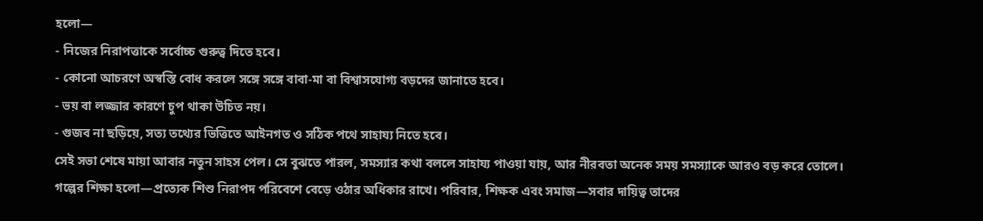হলো—
- নিজের নিরাপত্তাকে সর্বোচ্চ গুরুত্ব দিতে হবে।
- কোনো আচরণে অস্বস্তি বোধ করলে সঙ্গে সঙ্গে বাবা-মা বা বিশ্বাসযোগ্য বড়দের জানাতে হবে।
- ভয় বা লজ্জার কারণে চুপ থাকা উচিত নয়।
- গুজব না ছড়িয়ে, সত্য তথ্যের ভিত্তিতে আইনগত ও সঠিক পথে সাহায্য নিতে হবে।
সেই সভা শেষে মায়া আবার নতুন সাহস পেল। সে বুঝতে পারল, সমস্যার কথা বললে সাহায্য পাওয়া যায়, আর নীরবতা অনেক সময় সমস্যাকে আরও বড় করে তোলে।
গল্পের শিক্ষা হলো—প্রত্যেক শিশু নিরাপদ পরিবেশে বেড়ে ওঠার অধিকার রাখে। পরিবার, শিক্ষক এবং সমাজ—সবার দায়িত্ব তাদের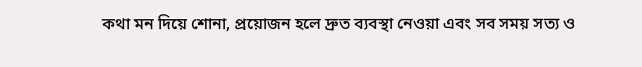কথা মন দিয়ে শোনা, প্রয়োজন হলে দ্রুত ব্যবস্থা নেওয়া এবং সব সময় সত্য ও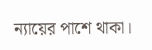ন্যায়ের পাশে থাকা।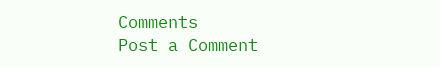Comments
Post a Comment